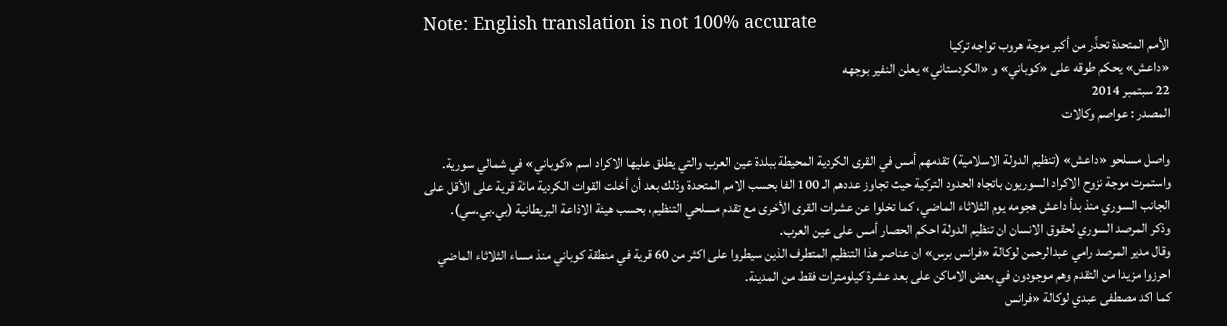Note: English translation is not 100% accurate
الأمم المتحدة تحذّر من أكبر موجة هروب تواجه تركيا
«داعش» يحكم طوقه على «كوباني» و «الكردستاني» يعلن النفير بوجهه
22 سبتمبر 2014
المصدر : عواصم وكالات

واصل مسلحو «داعش» (تنظيم الدولة الاسلامية) تقدمهم أمس في القرى الكردية المحيطة ببلدة عين العرب والتي يطلق عليها الاكراد اسم «كوباني» في شمالي سورية.
واستمرت موجة نزوح الاكراد السوريون باتجاه الحدود التركية حيث تجاوز عددهم الـ 100 الفا بحسب الامم المتحدة وذلك بعد أن أخلت القوات الكردية مائة قرية على الأقل على الجانب السوري منذ بدأ داعش هجومه يوم الثلاثاء الماضي، كما تخلوا عن عشرات القرى الأخرى مع تقدم مسلحي التنظيم، بحسب هيئة الاذاعة البريطانية (بي.بي.سي).
وذكر المرصد السوري لحقوق الانسان ان تنظيم الدولة احكم الحصار أمس على عين العرب.
وقال مدير المرصد رامي عبدالرحمن لوكالة «فرانس برس» ان عناصر هذا التنظيم المتطرف الذين سيطروا على اكثر من 60 قرية في منطقة كوباني منذ مساء الثلاثاء الماضي احرزوا مزيدا من التقدم وهم موجودون في بعض الاماكن على بعد عشرة كيلومترات فقط من المدينة.
كما اكد مصطفى عبدي لوكالة «فرانس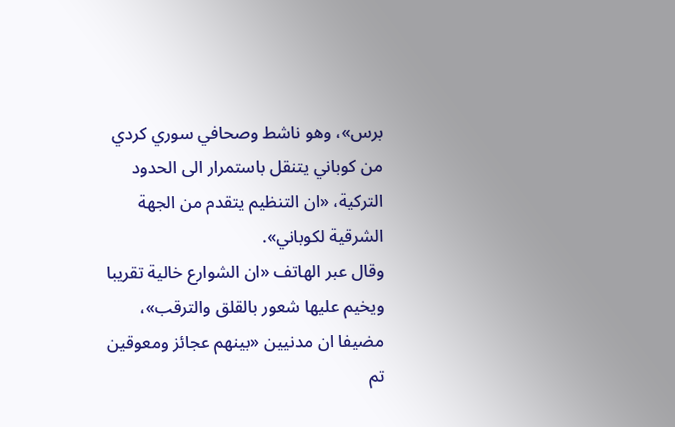برس»، وهو ناشط وصحافي سوري كردي من كوباني يتنقل باستمرار الى الحدود التركية، «ان التنظيم يتقدم من الجهة الشرقية لكوباني».
وقال عبر الهاتف «ان الشوارع خالية تقريبا ويخيم عليها شعور بالقلق والترقب»، مضيفا ان مدنيين «بينهم عجائز ومعوقين تم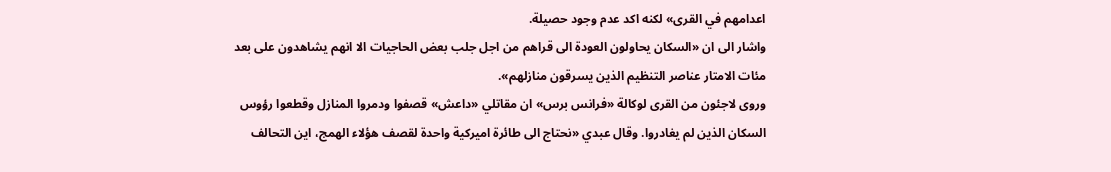اعدامهم في القرى» لكنه اكد عدم وجود حصيلة.
واشار الى ان «السكان يحاولون العودة الى قراهم من اجل جلب بعض الحاجيات الا انهم يشاهدون على بعد مئات الامتار عناصر التنظيم الذين يسرقون منازلهم».
وروى لاجئون من القرى لوكالة «فرانس برس» ان مقاتلي «داعش» قصفوا ودمروا المنازل وقطعوا رؤوس السكان الذين لم يغادروا. وقال عبدي «نحتاج الى طائرة اميركية واحدة لقصف هؤلاء الهمج، اين التحالف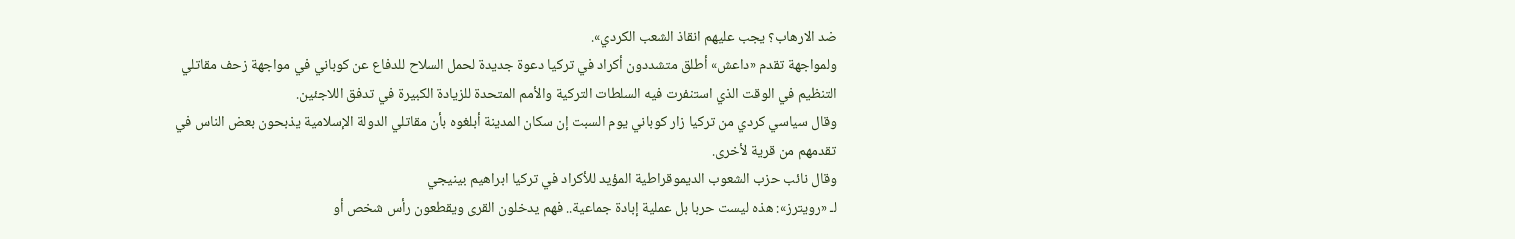ضد الارهاب؟ يجب عليهم انقاذ الشعب الكردي».
ولمواجهة تقدم «داعش» أطلق متشددون أكراد في تركيا دعوة جديدة لحمل السلاح للدفاع عن كوباني في مواجهة زحف مقاتلي التنظيم في الوقت الذي استنفرت فيه السلطات التركية والأمم المتحدة للزيادة الكبيرة في تدفق اللاجئين.
وقال سياسي كردي من تركيا زار كوباني يوم السبت إن سكان المدينة أبلغوه بأن مقاتلي الدولة الإسلامية يذبحون بعض الناس في تقدمهم من قرية لأخرى.
وقال نائب حزب الشعوب الديموقراطية المؤيد للأكراد في تركيا ابراهيم بينيجي
لـ «رويترز»: هذه ليست حربا بل عملية إبادة جماعية.. فهم يدخلون القرى ويقطعون رأس شخص أو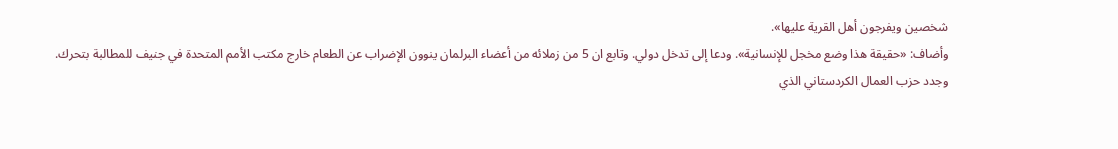شخصين ويفرجون أهل القرية عليها».
وأضاف: «حقيقة هذا وضع مخجل للإنسانية». ودعا إلى تدخل دولي. وتابع ان 5 من زملائه من أعضاء البرلمان ينوون الإضراب عن الطعام خارج مكتب الأمم المتحدة في جنيف للمطالبة بتحرك.
وجدد حزب العمال الكردستاني الذي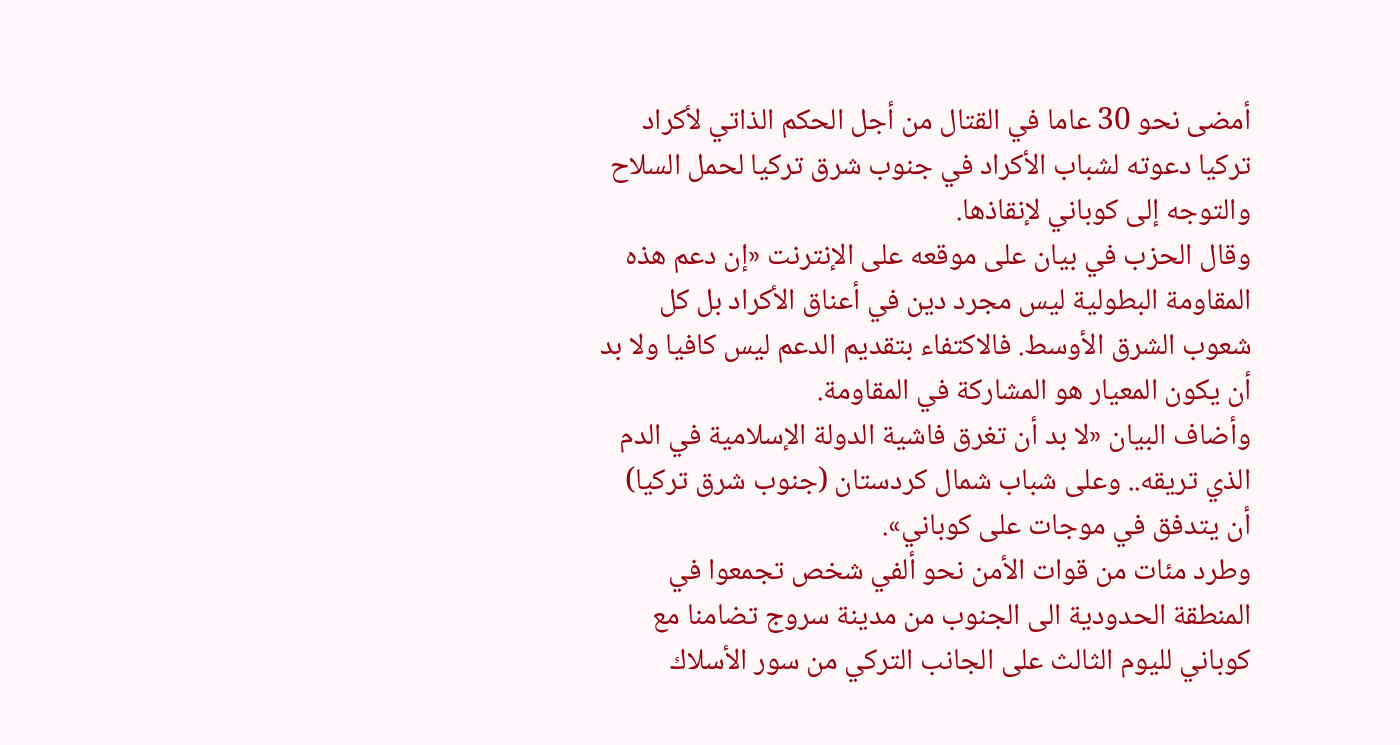أمضى نحو 30 عاما في القتال من أجل الحكم الذاتي لأكراد تركيا دعوته لشباب الأكراد في جنوب شرق تركيا لحمل السلاح والتوجه إلى كوباني لإنقاذها.
وقال الحزب في بيان على موقعه على الإنترنت «إن دعم هذه المقاومة البطولية ليس مجرد دين في أعناق الأكراد بل كل شعوب الشرق الأوسط. فالاكتفاء بتقديم الدعم ليس كافيا ولا بد أن يكون المعيار هو المشاركة في المقاومة.
وأضاف البيان «لا بد أن تغرق فاشية الدولة الإسلامية في الدم الذي تريقه.. وعلى شباب شمال كردستان (جنوب شرق تركيا) أن يتدفق في موجات على كوباني».
وطرد مئات من قوات الأمن نحو ألفي شخص تجمعوا في المنطقة الحدودية الى الجنوب من مدينة سروج تضامنا مع كوباني لليوم الثالث على الجانب التركي من سور الأسلاك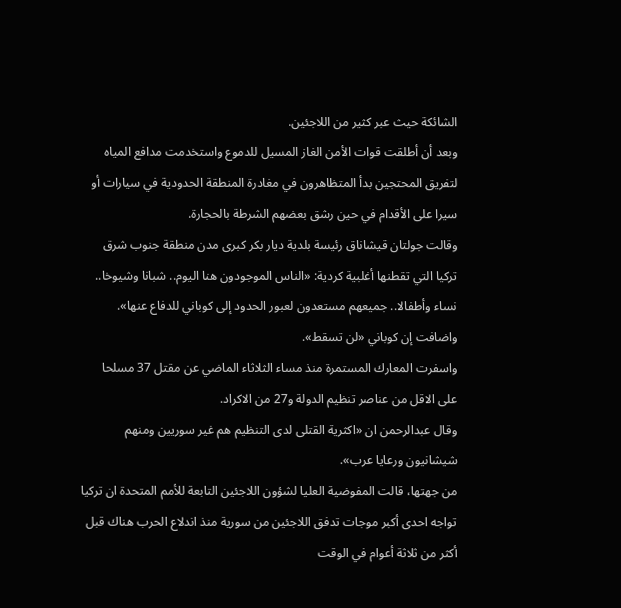الشائكة حيث عبر كثير من اللاجئين.
وبعد أن أطلقت قوات الأمن الغاز المسيل للدموع واستخدمت مدافع المياه لتفريق المحتجين بدأ المتظاهرون في مغادرة المنطقة الحدودية في سيارات أو سيرا على الأقدام في حين رشق بعضهم الشرطة بالحجارة.
وقالت جولتان قيشاناق رئيسة بلدية ديار بكر كبرى مدن منطقة جنوب شرق تركيا التي تقطنها أغلبية كردية: «الناس الموجودون هنا اليوم.. شبانا وشيوخا.. نساء وأطفالا.. جميعهم مستعدون لعبور الحدود إلى كوباني للدفاع عنها». واضافت إن كوباني «لن تسقط».
واسفرت المعارك المستمرة منذ مساء الثلاثاء الماضي عن مقتل 37 مسلحا على الاقل من عناصر تنظيم الدولة و27 من الاكراد.
وقال عبدالرحمن ان «اكثرية القتلى لدى التنظيم هم غير سوريين ومنهم شيشانيون ورعايا عرب».
من جهتها، قالت المفوضية العليا لشؤون اللاجئين التابعة للأمم المتحدة ان تركيا تواجه احدى أكبر موجات تدفق اللاجئين من سورية منذ اندلاع الحرب هناك قبل أكثر من ثلاثة أعوام في الوقت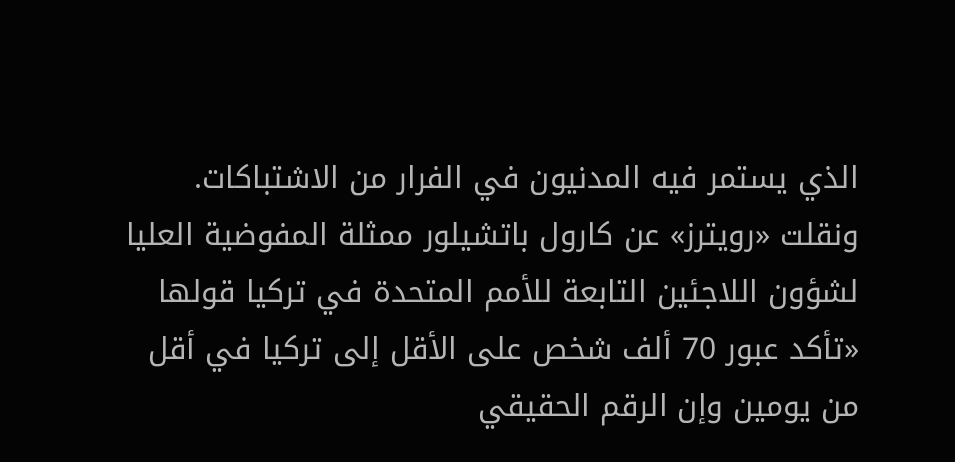الذي يستمر فيه المدنيون في الفرار من الاشتباكات.
ونقلت «رويترز» عن كارول باتشيلور ممثلة المفوضية العليا لشؤون اللاجئين التابعة للأمم المتحدة في تركيا قولها «تأكد عبور 70 ألف شخص على الأقل إلى تركيا في أقل من يومين وإن الرقم الحقيقي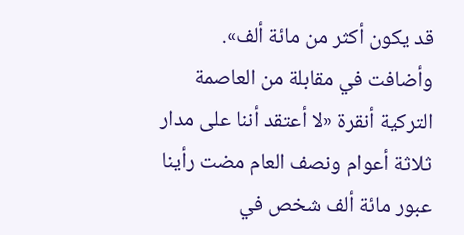قد يكون أكثر من مائة ألف».
وأضافت في مقابلة من العاصمة التركية أنقرة «لا أعتقد أننا على مدار ثلاثة أعوام ونصف العام مضت رأينا عبور مائة ألف شخص في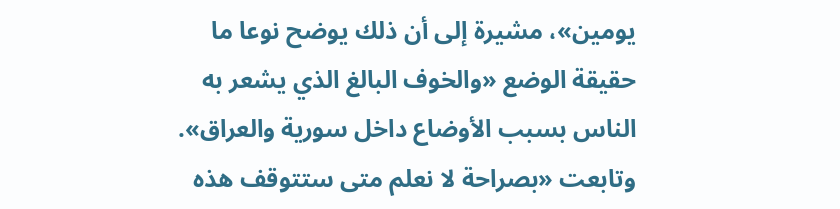يومين»، مشيرة إلى أن ذلك يوضح نوعا ما حقيقة الوضع «والخوف البالغ الذي يشعر به الناس بسبب الأوضاع داخل سورية والعراق». وتابعت «بصراحة لا نعلم متى ستتوقف هذه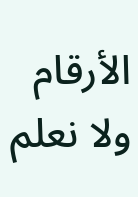الأرقام ولا نعلم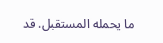ما يحمله المستقبل. قد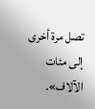تصل مرة أخرى إلى مئات الآلاف».